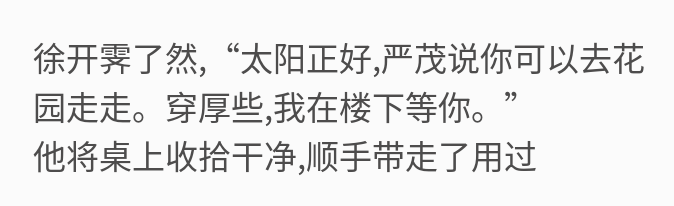徐开霁了然,“太阳正好,严茂说你可以去花园走走。穿厚些,我在楼下等你。”
他将桌上收拾干净,顺手带走了用过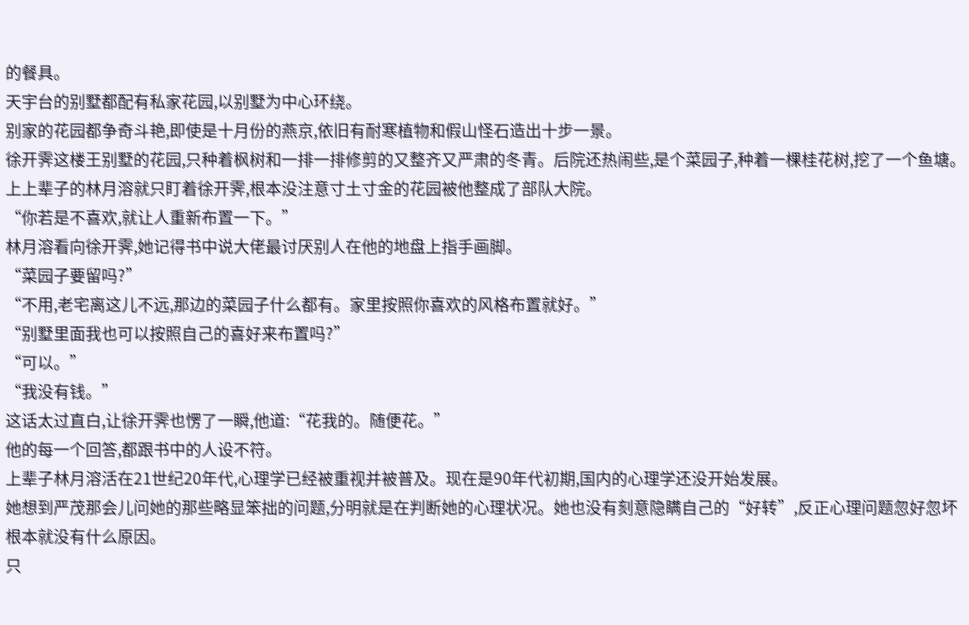的餐具。
天宇台的别墅都配有私家花园,以别墅为中心环绕。
别家的花园都争奇斗艳,即使是十月份的燕京,依旧有耐寒植物和假山怪石造出十步一景。
徐开霁这楼王别墅的花园,只种着枫树和一排一排修剪的又整齐又严肃的冬青。后院还热闹些,是个菜园子,种着一棵桂花树,挖了一个鱼塘。
上上辈子的林月溶就只盯着徐开霁,根本没注意寸土寸金的花园被他整成了部队大院。
“你若是不喜欢,就让人重新布置一下。”
林月溶看向徐开霁,她记得书中说大佬最讨厌别人在他的地盘上指手画脚。
“菜园子要留吗?”
“不用,老宅离这儿不远,那边的菜园子什么都有。家里按照你喜欢的风格布置就好。”
“别墅里面我也可以按照自己的喜好来布置吗?”
“可以。”
“我没有钱。”
这话太过直白,让徐开霁也愣了一瞬,他道:“花我的。随便花。”
他的每一个回答,都跟书中的人设不符。
上辈子林月溶活在21世纪20年代,心理学已经被重视并被普及。现在是90年代初期,国内的心理学还没开始发展。
她想到严茂那会儿问她的那些略显笨拙的问题,分明就是在判断她的心理状况。她也没有刻意隐瞒自己的“好转”,反正心理问题忽好忽坏根本就没有什么原因。
只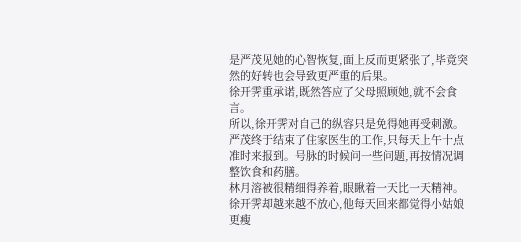是严茂见她的心智恢复,面上反而更紧张了,毕竟突然的好转也会导致更严重的后果。
徐开霁重承诺,既然答应了父母照顾她,就不会食言。
所以,徐开霁对自己的纵容只是免得她再受刺激。
严茂终于结束了住家医生的工作,只每天上午十点准时来报到。号脉的时候问一些问题,再按情况调整饮食和药膳。
林月溶被很精细得养着,眼瞅着一天比一天精神。
徐开霁却越来越不放心,他每天回来都觉得小姑娘更瘦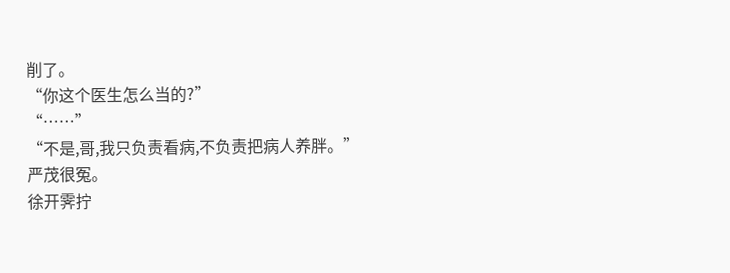削了。
“你这个医生怎么当的?”
“……”
“不是,哥,我只负责看病,不负责把病人养胖。”
严茂很冤。
徐开霁拧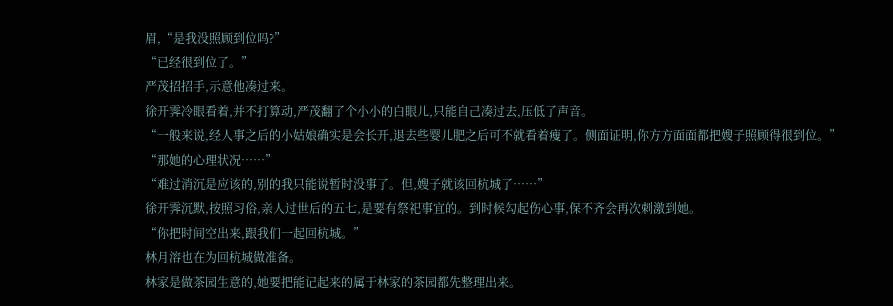眉,“是我没照顾到位吗?”
“已经很到位了。”
严茂招招手,示意他凑过来。
徐开霁冷眼看着,并不打算动,严茂翻了个小小的白眼儿,只能自己凑过去,压低了声音。
“一般来说,经人事之后的小姑娘确实是会长开,退去些婴儿肥之后可不就看着瘦了。侧面证明,你方方面面都把嫂子照顾得很到位。”
“那她的心理状况……”
“难过消沉是应该的,别的我只能说暂时没事了。但,嫂子就该回杭城了……”
徐开霁沉默,按照习俗,亲人过世后的五七,是要有祭祀事宜的。到时候勾起伤心事,保不齐会再次刺激到她。
“你把时间空出来,跟我们一起回杭城。”
林月溶也在为回杭城做准备。
林家是做茶园生意的,她要把能记起来的属于林家的茶园都先整理出来。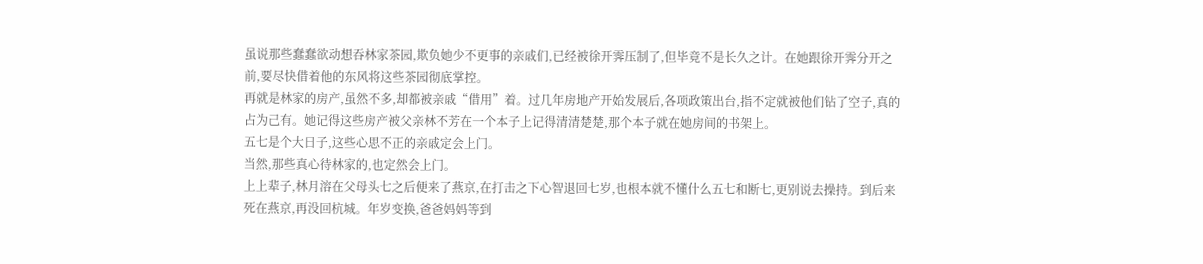虽说那些蠢蠢欲动想吞林家茶园,欺负她少不更事的亲戚们,已经被徐开霁压制了,但毕竟不是长久之计。在她跟徐开霁分开之前,要尽快借着他的东风将这些茶园彻底掌控。
再就是林家的房产,虽然不多,却都被亲戚“借用”着。过几年房地产开始发展后,各项政策出台,指不定就被他们钻了空子,真的占为己有。她记得这些房产被父亲林不芳在一个本子上记得清清楚楚,那个本子就在她房间的书架上。
五七是个大日子,这些心思不正的亲戚定会上门。
当然,那些真心待林家的,也定然会上门。
上上辈子,林月溶在父母头七之后便来了燕京,在打击之下心智退回七岁,也根本就不懂什么五七和断七,更别说去操持。到后来死在燕京,再没回杭城。年岁变换,爸爸妈妈等到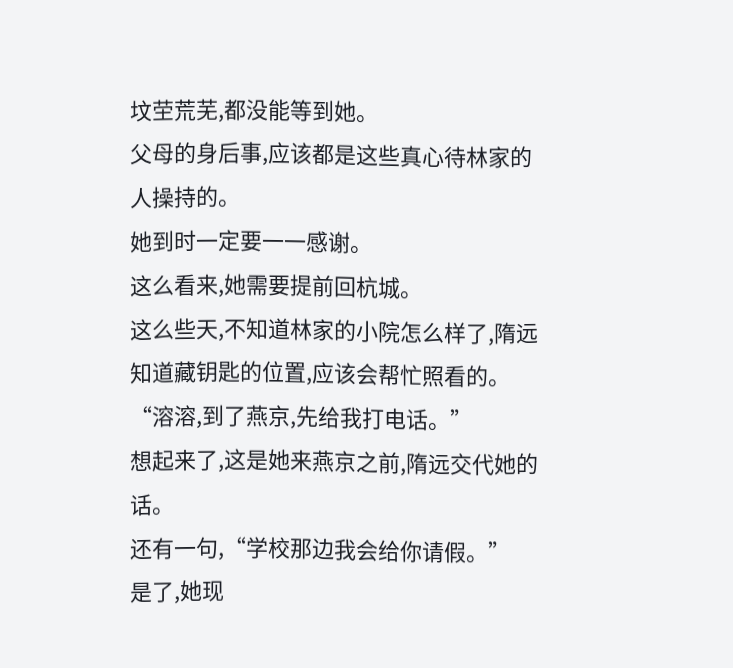坟茔荒芜,都没能等到她。
父母的身后事,应该都是这些真心待林家的人操持的。
她到时一定要一一感谢。
这么看来,她需要提前回杭城。
这么些天,不知道林家的小院怎么样了,隋远知道藏钥匙的位置,应该会帮忙照看的。
“溶溶,到了燕京,先给我打电话。”
想起来了,这是她来燕京之前,隋远交代她的话。
还有一句,“学校那边我会给你请假。”
是了,她现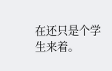在还只是个学生来着。